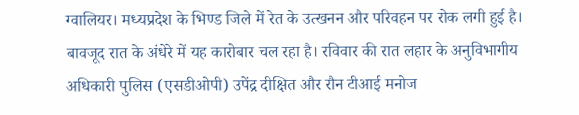ग्वालियर। मध्यप्रदेश के भिण्ड जिले में रेत के उत्खनन और परिवहन पर रोक लगी हुई है। बावजूद रात के अंधेरे में यह कारोबार चल रहा है। रविवार की रात लहार के अनुविभागीय अधिकारी पुलिस (एसडीओपी) उपेंद्र दीक्षित और रौन टीआई मनोज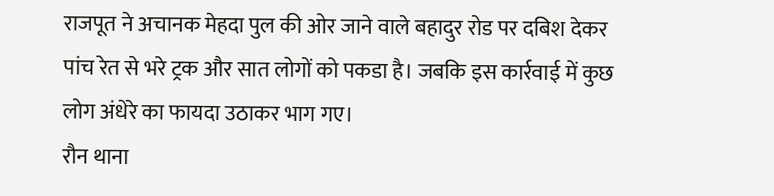राजपूत ने अचानक मेहदा पुल की ओर जाने वाले बहादुर रोड पर दबिश देकर पांच रेत से भरे ट्रक और सात लोगों को पकडा है। जबकि इस कार्रवाई में कुछ लोग अंधेरे का फायदा उठाकर भाग गए।
रौन थाना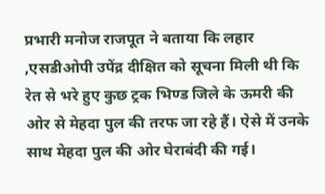प्रभारी मनोज राजपूत ने बताया कि लहार ,एसडीओपी उपेंद्र दीक्षित को सूचना मिली थी कि रेत से भरे हुए कुछ ट्रक भिण्ड जिले के ऊमरी की ओर से मेहदा पुल की तरफ जा रहे हैं। ऐसे में उनके साथ मेहदा पुल की ओर घेराबंदी की गई।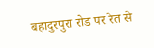बहादुरपुरा रोड पर रेत से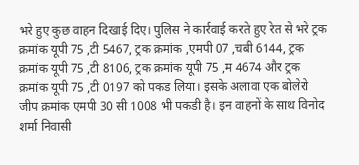भरे हुए कुछ वाहन दिखाई दिए। पुलिस ने कार्रवाई करते हुए रेत से भरे ट्रक क्रमांक यूपी 75 ,टी 5467, ट्रक क्रमांक ,एमपी 07 ,चबी 6144, ट्रक क्रमांक यूपी 75 ,टी 8106, ट्रक क्रमांक यूपी 75 ,म 4674 और ट्रक क्रमांक यूपी 75 ,टी 0197 को पकड लिया। इसके अलावा एक बोलेरो जीप क्रमांक एमपी 30 सी 1008 भी पकडी है। इन वाहनों के साथ विनोद शर्मा निवासी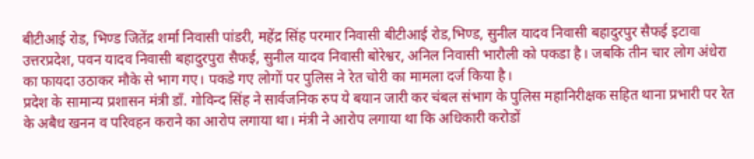बीटीआई रोड, भिण्ड जितेंद्र शर्मा निवासी पांडरी, महेंद्र सिंह परमार निवासी बीटीआई रोड,भिण्ड, सुनील यादव निवासी बहादुरपुर सैफई इटावा उत्तरप्रदेश, पवन यादव निवासी बहादुरपुरा सैफई, सुनील यादव निवासी बोरेश्वर, अनिल निवासी भारौली को पकडा है। जबकि तीन चार लोग अंधेरा का फायदा उठाकर मौके से भाग गए। पकडे गए लोगों पर पुलिस ने रेत चोरी का मामला दर्ज किया है।
प्रदेश के सामान्य प्रशासन मंत्री डॉं. गोविन्द सिंह ने सार्वजनिक रुप ये बयान जारी कर चंबल संभाग के पुलिस महानिरीक्षक सहित थाना प्रभारी पर रेत के अबैध खनन व परिवहन कराने का आरोप लगाया था। मंत्री ने आरोप लगाया था कि अधिकारी करोडों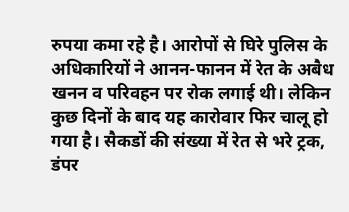रुपया कमा रहे है। आरोपों से घिरे पुलिस के अधिकारियों ने आनन-फानन में रेत के अबैध खनन व परिवहन पर रोक लगाई थी। लेकिन कुछ दिनों के बाद यह कारोवार फिर चालू हो गया है। सैकडों की संख्या में रेत से भरे ट्रक, डंपर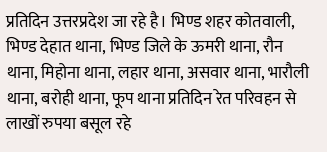प्रतिदिन उत्तरप्रदेश जा रहे है। भिण्ड शहर कोतवाली, भिण्ड देहात थाना, भिण्ड जिले के ऊमरी थाना, रौन थाना, मिहोना थाना, लहार थाना, असवार थाना, भारौली थाना, बरोही थाना, फूप थाना प्रतिदिन रेत परिवहन से लाखों रुपया बसूल रहे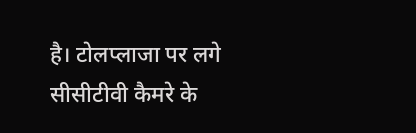है। टोलप्लाजा पर लगे सीसीटीवी कैमरे के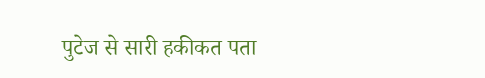पुटेज से सारी हकीकत पता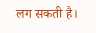लग सकती है।